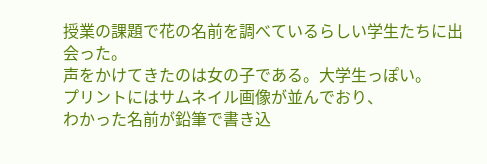授業の課題で花の名前を調べているらしい学生たちに出会った。
声をかけてきたのは女の子である。大学生っぽい。
プリントにはサムネイル画像が並んでおり、
わかった名前が鉛筆で書き込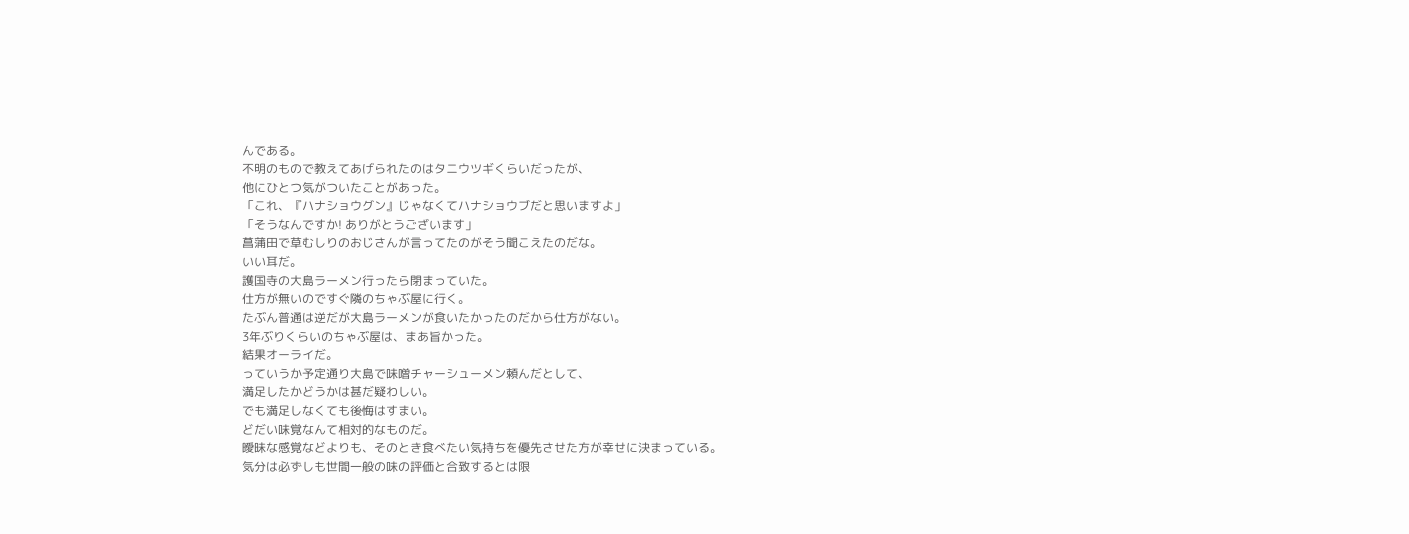んである。
不明のもので教えてあげられたのはタニウツギくらいだったが、
他にひとつ気がついたことがあった。
「これ、『ハナショウグン』じゃなくてハナショウブだと思いますよ」
「そうなんですか! ありがとうございます」
菖蒲田で草むしりのおじさんが言ってたのがそう聞こえたのだな。
いい耳だ。
護国寺の大島ラーメン行ったら閉まっていた。
仕方が無いのですぐ隣のちゃぶ屋に行く。
たぶん普通は逆だが大島ラーメンが食いたかったのだから仕方がない。
3年ぶりくらいのちゃぶ屋は、まあ旨かった。
結果オーライだ。
っていうか予定通り大島で味噌チャーシューメン頼んだとして、
満足したかどうかは甚だ疑わしい。
でも満足しなくても後悔はすまい。
どだい味覚なんて相対的なものだ。
曖昧な感覚などよりも、そのとき食べたい気持ちを優先させた方が幸せに決まっている。
気分は必ずしも世間一般の味の評価と合致するとは限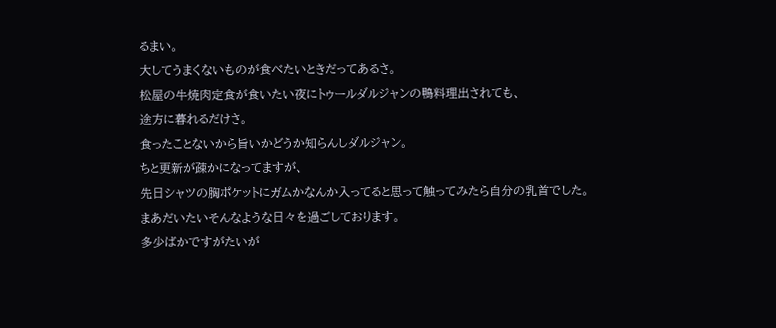るまい。
大してうまくないものが食べたいときだってあるさ。
松屋の牛焼肉定食が食いたい夜にトゥールダルジャンの鴨料理出されても、
途方に暮れるだけさ。
食ったことないから旨いかどうか知らんしダルジャン。
ちと更新が疎かになってますが、
先日シャツの胸ポケットにガムかなんか入ってると思って触ってみたら自分の乳首でした。
まあだいたいそんなような日々を過ごしております。
多少ばかですがたいが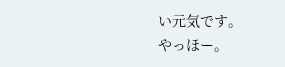い元気です。
やっほー。